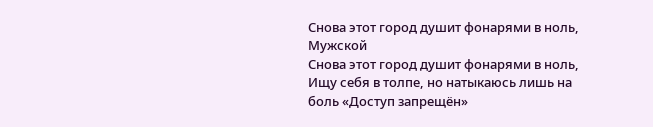Снова этот город душит фонарями в ноль,
Мужской
Снова этот город душит фонарями в ноль, Ищу себя в толпе, но натыкаюсь лишь на боль «Доступ запрещён»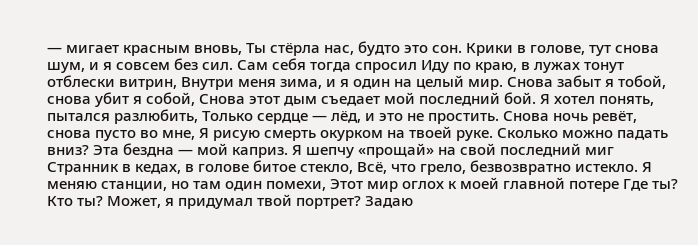— мигает красным вновь, Ты стёрла нас, будто это сон. Крики в голове, тут снова шум, и я совсем без сил. Сам себя тогда спросил Иду по краю, в лужах тонут отблески витрин, Внутри меня зима, и я один на целый мир. Снова забыт я тобой, снова убит я собой, Снова этот дым съедает мой последний бой. Я хотел понять, пытался разлюбить, Только сердце — лёд, и это не простить. Снова ночь ревёт, снова пусто во мне, Я рисую смерть окурком на твоей руке. Сколько можно падать вниз? Эта бездна — мой каприз. Я шепчу «прощай» на свой последний миг Странник в кедах, в голове битое стекло, Всё, что грело, безвозвратно истекло. Я меняю станции, но там один помехи, Этот мир оглох к моей главной потере Где ты? Кто ты? Может, я придумал твой портрет? Задаю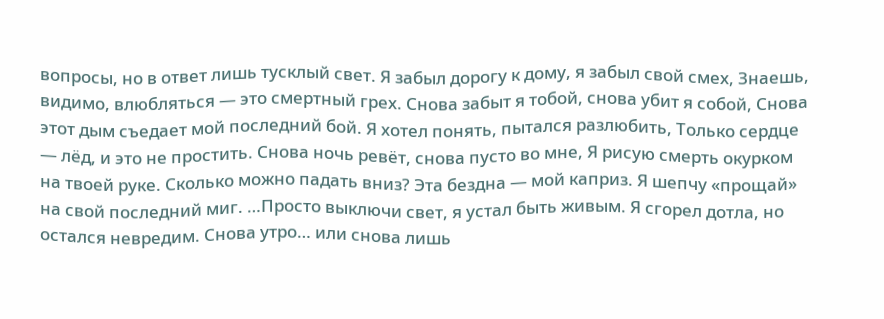вопросы, но в ответ лишь тусклый свет. Я забыл дорогу к дому, я забыл свой смех, Знаешь, видимо, влюбляться — это смертный грех. Снова забыт я тобой, снова убит я собой, Снова этот дым съедает мой последний бой. Я хотел понять, пытался разлюбить, Только сердце — лёд, и это не простить. Снова ночь ревёт, снова пусто во мне, Я рисую смерть окурком на твоей руке. Сколько можно падать вниз? Эта бездна — мой каприз. Я шепчу «прощай» на свой последний миг. …Просто выключи свет, я устал быть живым. Я сгорел дотла, но остался невредим. Снова утро… или снова лишь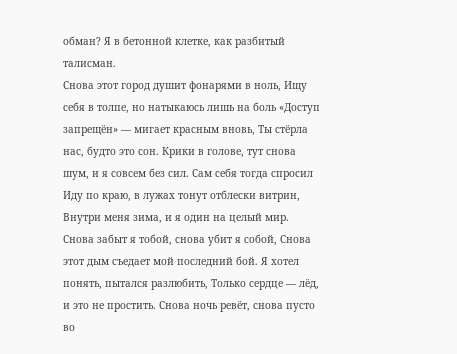обман? Я в бетонной клетке, как разбитый талисман.
Снова этот город душит фонарями в ноль, Ищу себя в толпе, но натыкаюсь лишь на боль «Доступ запрещён» — мигает красным вновь, Ты стёрла нас, будто это сон. Крики в голове, тут снова шум, и я совсем без сил. Сам себя тогда спросил Иду по краю, в лужах тонут отблески витрин, Внутри меня зима, и я один на целый мир. Снова забыт я тобой, снова убит я собой, Снова этот дым съедает мой последний бой. Я хотел понять, пытался разлюбить, Только сердце — лёд, и это не простить. Снова ночь ревёт, снова пусто во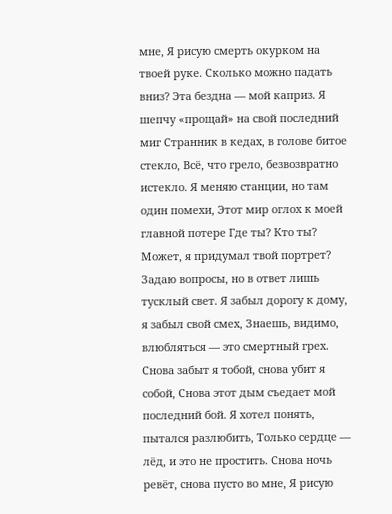мне, Я рисую смерть окурком на твоей руке. Сколько можно падать вниз? Эта бездна — мой каприз. Я шепчу «прощай» на свой последний миг Странник в кедах, в голове битое стекло, Всё, что грело, безвозвратно истекло. Я меняю станции, но там один помехи, Этот мир оглох к моей главной потере Где ты? Кто ты? Может, я придумал твой портрет? Задаю вопросы, но в ответ лишь тусклый свет. Я забыл дорогу к дому, я забыл свой смех, Знаешь, видимо, влюбляться — это смертный грех. Снова забыт я тобой, снова убит я собой, Снова этот дым съедает мой последний бой. Я хотел понять, пытался разлюбить, Только сердце — лёд, и это не простить. Снова ночь ревёт, снова пусто во мне, Я рисую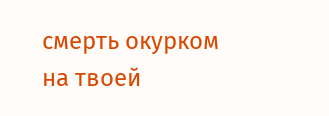смерть окурком на твоей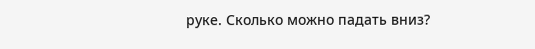руке. Сколько можно падать вниз?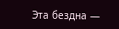Эта бездна —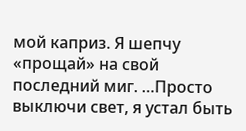мой каприз. Я шепчу «прощай» на свой последний миг. …Просто выключи свет, я устал быть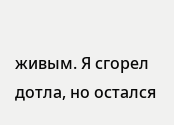живым. Я сгорел дотла, но остался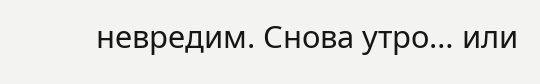невредим. Снова утро… или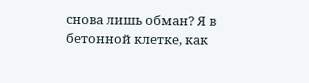снова лишь обман? Я в бетонной клетке, как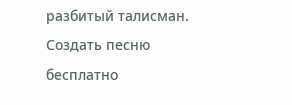разбитый талисман.
Создать песню бесплатно